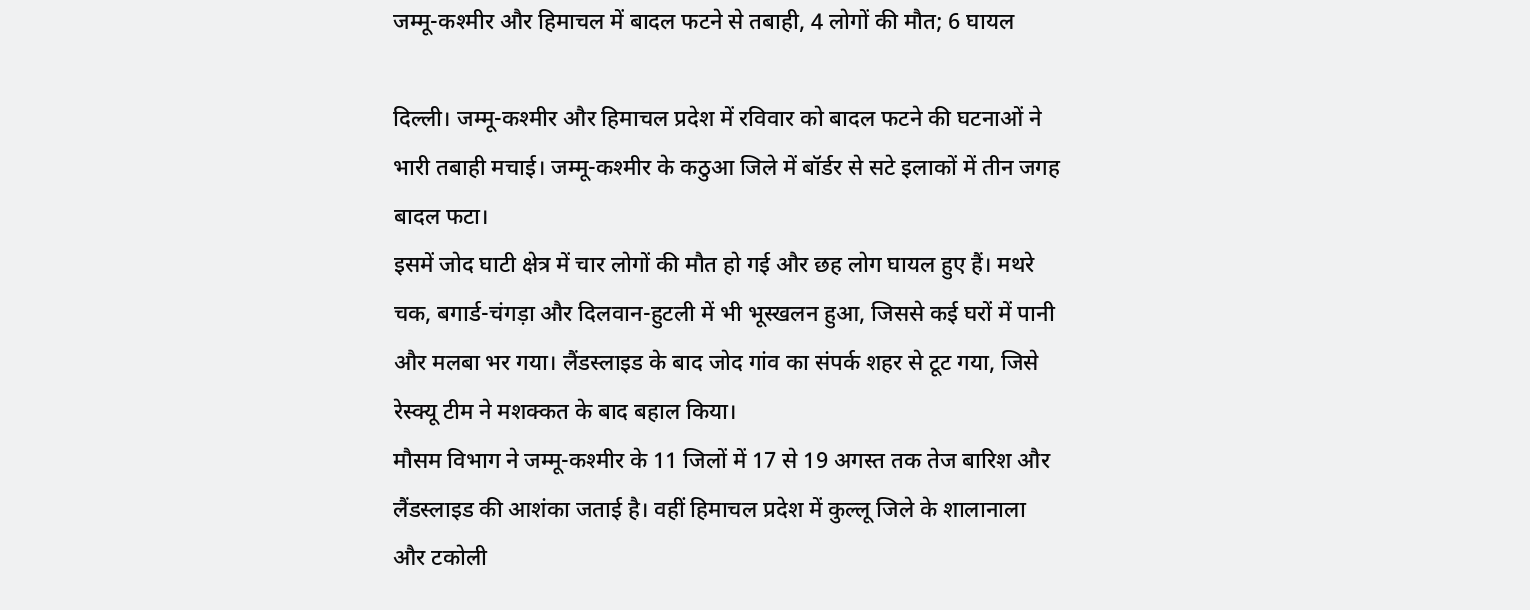जम्मू-कश्मीर और हिमाचल में बादल फटने से तबाही, 4 लोगों की मौत; 6 घायल

दिल्ली। जम्मू-कश्मीर और हिमाचल प्रदेश में रविवार को बादल फटने की घटनाओं ने भारी तबाही मचाई। जम्मू-कश्मीर के कठुआ जिले में बॉर्डर से सटे इलाकों में तीन जगह बादल फटा।
इसमें जोद घाटी क्षेत्र में चार लोगों की मौत हो गई और छह लोग घायल हुए हैं। मथरे चक, बगार्ड-चंगड़ा और दिलवान-हुटली में भी भूस्खलन हुआ, जिससे कई घरों में पानी और मलबा भर गया। लैंडस्लाइड के बाद जोद गांव का संपर्क शहर से टूट गया, जिसे रेस्क्यू टीम ने मशक्कत के बाद बहाल किया।
मौसम विभाग ने जम्मू-कश्मीर के 11 जिलों में 17 से 19 अगस्त तक तेज बारिश और लैंडस्लाइड की आशंका जताई है। वहीं हिमाचल प्रदेश में कुल्लू जिले के शालानाला और टकोली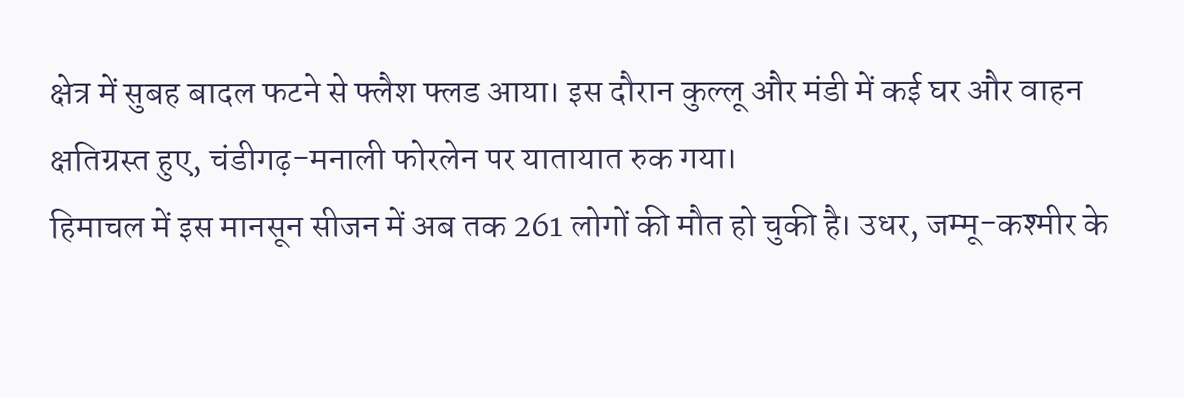क्षेत्र में सुबह बादल फटने से फ्लैश फ्लड आया। इस दौरान कुल्लू और मंडी में कई घर और वाहन क्षतिग्रस्त हुए, चंडीगढ़-मनाली फोरलेन पर यातायात रुक गया।
हिमाचल में इस मानसून सीजन में अब तक 261 लोगों की मौत हो चुकी है। उधर, जम्मू-कश्मीर के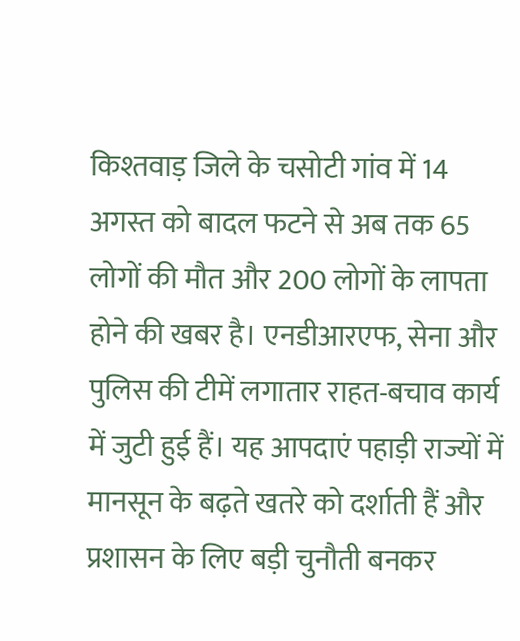किश्तवाड़ जिले के चसोटी गांव में 14 अगस्त को बादल फटने से अब तक 65 लोगों की मौत और 200 लोगों के लापता होने की खबर है। एनडीआरएफ, सेना और पुलिस की टीमें लगातार राहत-बचाव कार्य में जुटी हुई हैं। यह आपदाएं पहाड़ी राज्यों में मानसून के बढ़ते खतरे को दर्शाती हैं और प्रशासन के लिए बड़ी चुनौती बनकर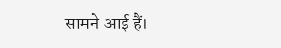सामने आई हैं।